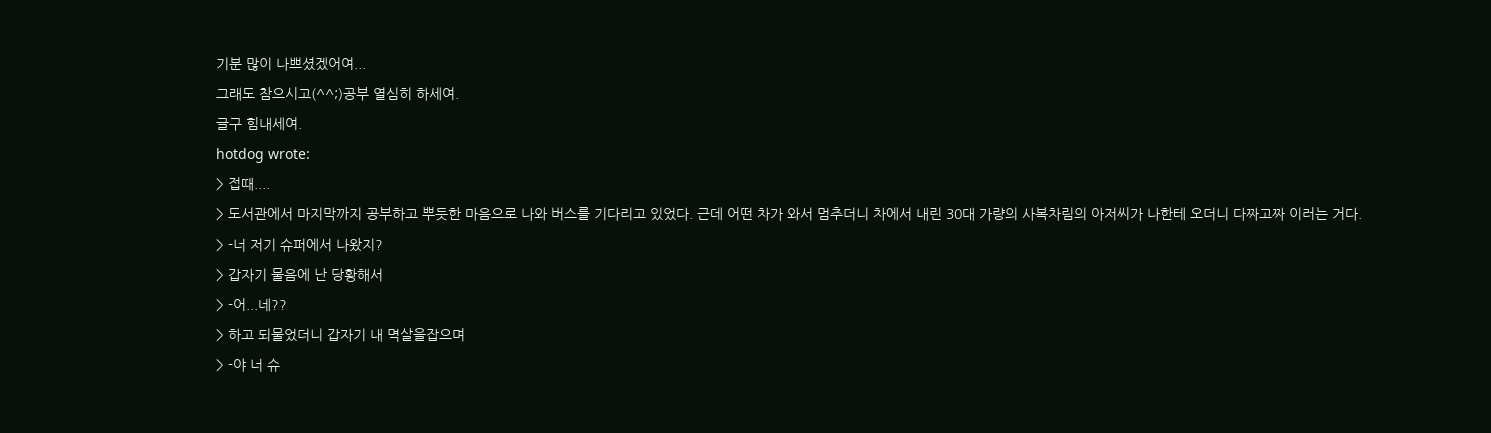기분 많이 나쁘셨겠어여...
그래도 참으시고(^^;)공부 열심히 하세여.
글구 힘내세여.
hotdog wrote:
> 접때....
> 도서관에서 마지막까지 공부하고 뿌듯한 마음으로 나와 버스를 기다리고 있었다. 근데 어떤 차가 와서 멈추더니 차에서 내린 30대 가량의 사복차림의 아저씨가 나한테 오더니 다짜고짜 이러는 거다.
> -너 저기 슈퍼에서 나왔지?
> 갑자기 물음에 난 당황해서
> -어...네??
> 하고 되물었더니 갑자기 내 멱살을잡으며
> -야 너 슈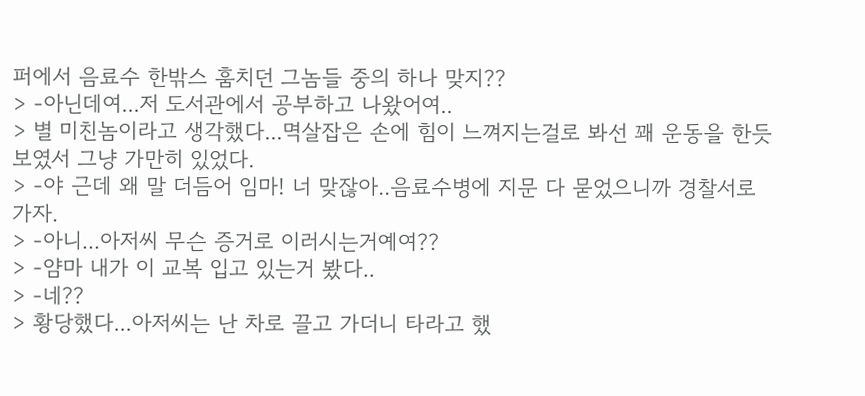퍼에서 음료수 한밖스 훔치던 그놈들 중의 하나 맞지??
> -아닌데여...저 도서관에서 공부하고 나왔어여..
> 별 미친놈이라고 생각했다...멱살잡은 손에 힘이 느껴지는걸로 봐선 꽤 운동을 한듯 보였서 그냥 가만히 있었다.
> -야 근데 왜 말 더듬어 임마! 너 맞잖아..음료수병에 지문 다 묻었으니까 경찰서로 가자.
> -아니...아저씨 무슨 증거로 이러시는거예여??
> -얌마 내가 이 교복 입고 있는거 봤다..
> -네??
> 황당했다...아저씨는 난 차로 끌고 가더니 타라고 했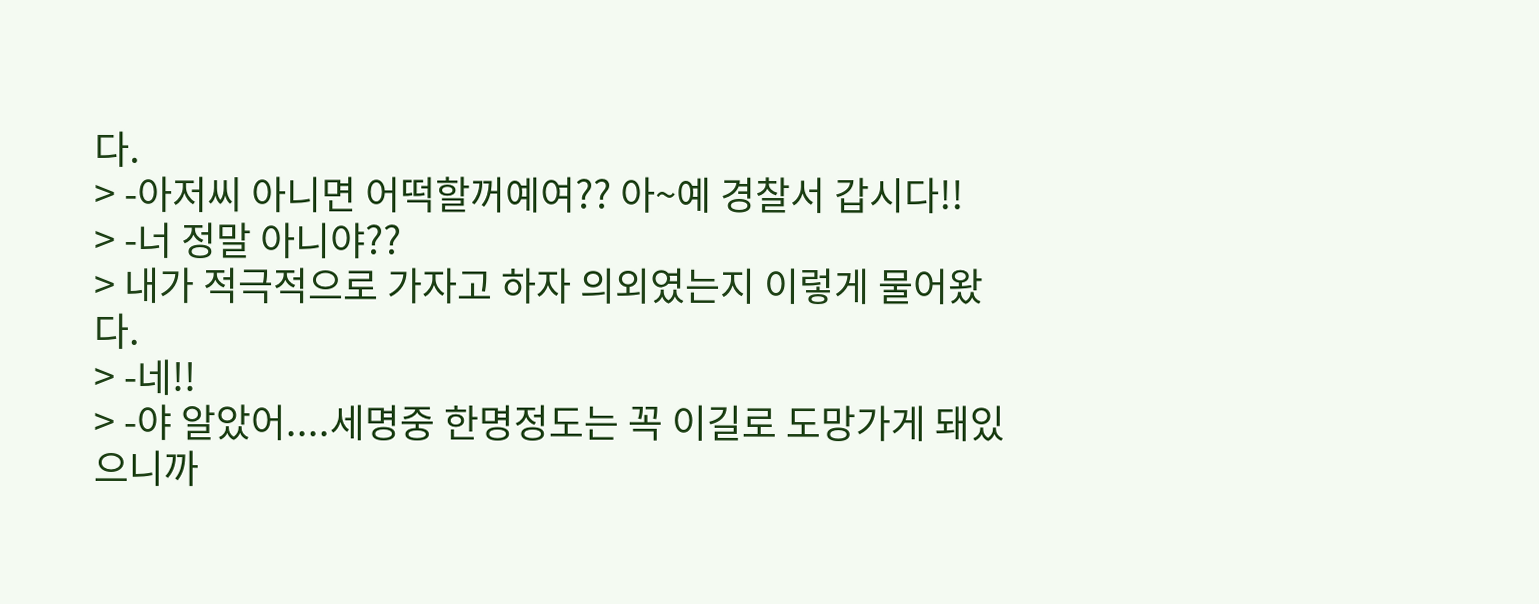다.
> -아저씨 아니면 어떡할꺼예여?? 아~예 경찰서 갑시다!!
> -너 정말 아니야??
> 내가 적극적으로 가자고 하자 의외였는지 이렇게 물어왔다.
> -네!!
> -야 알았어....세명중 한명정도는 꼭 이길로 도망가게 돼있으니까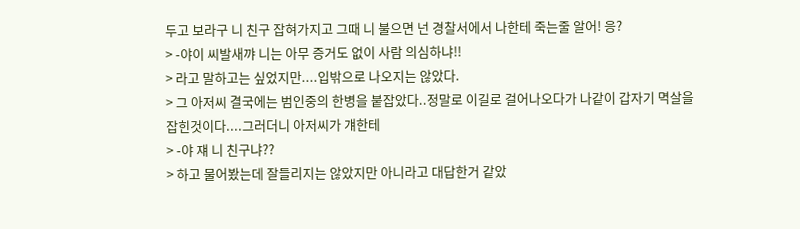두고 보라구 니 친구 잡혀가지고 그때 니 불으면 넌 경찰서에서 나한테 죽는줄 알어! 응?
> -야이 씨발새꺄 니는 아무 증거도 없이 사람 의심하냐!!
> 라고 말하고는 싶었지만....입밖으로 나오지는 않았다.
> 그 아저씨 결국에는 범인중의 한병을 붙잡았다..정말로 이길로 걸어나오다가 나같이 갑자기 멱살을 잡힌것이다....그러더니 아저씨가 걔한테
> -야 쟤 니 친구냐??
> 하고 물어봤는데 잘들리지는 않았지만 아니라고 대답한거 같았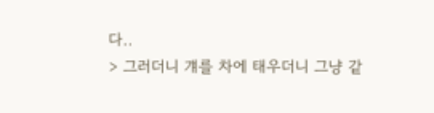다..
> 그러더니 걔를 차에 태우더니 그냥 같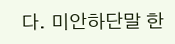다. 미안하단말 한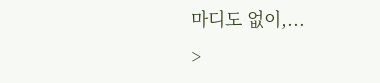마디도 없이,...
>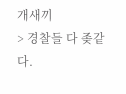개새끼
> 경찰들 다 좆같다.